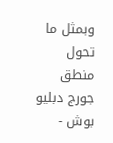وبمثل ما تحول منطق جورج دبليو بوش -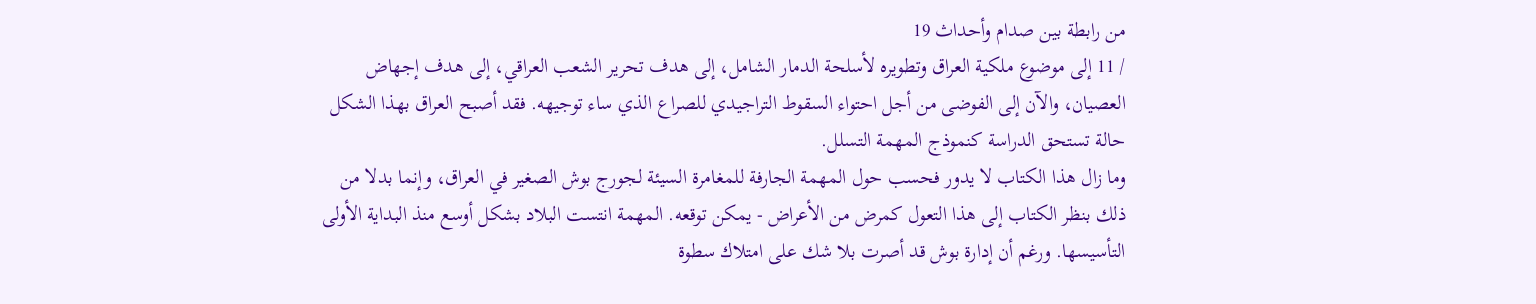من رابطة بين صدام وأحداث 19
/ 11 إلى موضوع ملكية العراق وتطويره لأسلحة الدمار الشامل، إلى هدف تحرير الشعب العراقي، إلى هدف إجهاض العصيان، والآن إلى الفوضى من أجل احتواء السقوط التراجيدي للصراع الذي ساء توجيهه. فقد أصبح العراق بهذا الشكل حالة تستحق الدراسة كنموذج المهمة التسلل.
وما زال هذا الكتاب لا يدور فحسب حول المهمة الجارفة للمغامرة السيئة لجورج بوش الصغير في العراق، وإنما بدلا من ذلك بنظر الكتاب إلى هذا التعول كمرض من الأعراض - يمكن توقعه. المهمة انتست البلاد بشكل أوسع منذ البداية الأولى التأسيسها. ورغم أن إدارة بوش قد أصرت بلا شك على امتلاك سطوة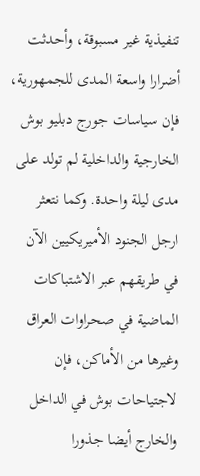تنفيذية غير مسبوقة، وأحدثت أضرارا واسعة المدى للجمهورية، فإن سياسات جورج دبليو بوش الخارجية والداخلية لم تولد على مدى ليلة واحدة. وكما نتعثر ارجل الجنود الأميريكيين الآن في طريقهم عبر الاشتباكات الماضية في صحراوات العراق وغيرها من الأماكن، فإن لاجتياحات بوش في الداخل والخارج أيضا جذورا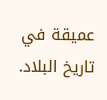عميقة في تاريخ البلاد.